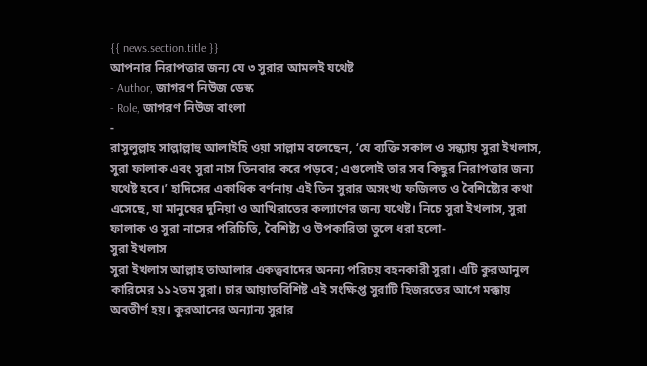{{ news.section.title }}
আপনার নিরাপত্তার জন্য যে ৩ সুরার আমলই যথেষ্ট
- Author, জাগরণ নিউজ ডেস্ক
- Role, জাগরণ নিউজ বাংলা
-
রাসুলুল্লাহ সাল্লাল্লাহু আলাইহি ওয়া সাল্লাম বলেছেন, ‘যে ব্যক্তি সকাল ও সন্ধ্যায় সুরা ইখলাস, সুরা ফালাক এবং সুরা নাস তিনবার করে পড়বে; এগুলোই তার সব কিছুর নিরাপত্তার জন্য যথেষ্ট হবে।’ হাদিসের একাধিক বর্ণনায় এই তিন সুরার অসংখ্য ফজিলত ও বৈশিষ্ট্যের কথা এসেছে, যা মানুষের দুনিয়া ও আখিরাতের কল্যাণের জন্য যথেষ্ট। নিচে সুরা ইখলাস, সুরা ফালাক ও সুরা নাসের পরিচিতি, বৈশিষ্ট্য ও উপকারিতা তুলে ধরা হলো-
সুরা ইখলাস
সুরা ইখলাস আল্লাহ তাআলার একত্ববাদের অনন্য পরিচয় বহনকারী সুরা। এটি কুরআনুল কারিমের ১১২তম সুরা। চার আয়াতবিশিষ্ট এই সংক্ষিপ্ত সুরাটি হিজরতের আগে মক্কায় অবতীর্ণ হয়। কুরআনের অন্যান্য সুরার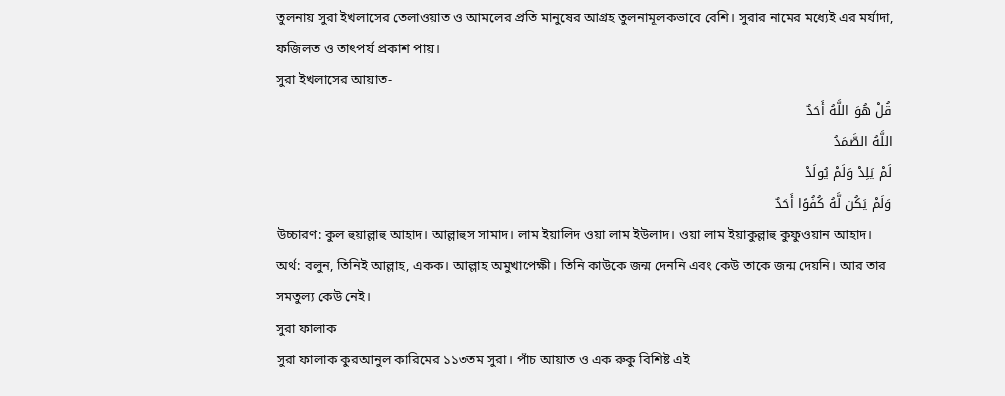তুলনায় সুরা ইখলাসের তেলাওয়াত ও আমলের প্রতি মানুষের আগ্রহ তুলনামূলকভাবে বেশি। সুরার নামের মধ্যেই এর মর্যাদা, ফজিলত ও তাৎপর্য প্রকাশ পায়।
সুরা ইখলাসের আয়াত-
قُلْ هُوَ اللَّهُ أَحَدٌ
اللَّهُ الصَّمَدُ
لَمْ يَلِدْ وَلَمْ يُولَدْ
وَلَمْ يَكُن لَّهُ كُفُوًا أَحَدٌ
উচ্চারণ: কুল হুয়াল্লাহু আহাদ। আল্লাহুস সামাদ। লাম ইয়ালিদ ওয়া লাম ইউলাদ। ওয়া লাম ইয়াকুল্লাহু কুফুওয়ান আহাদ।
অর্থ: বলুন, তিনিই আল্লাহ, একক। আল্লাহ অমুখাপেক্ষী। তিনি কাউকে জন্ম দেননি এবং কেউ তাকে জন্ম দেয়নি। আর তার সমতুল্য কেউ নেই।
সুরা ফালাক
সুরা ফালাক কুরআনুল কারিমের ১১৩তম সুরা। পাঁচ আয়াত ও এক রুকু বিশিষ্ট এই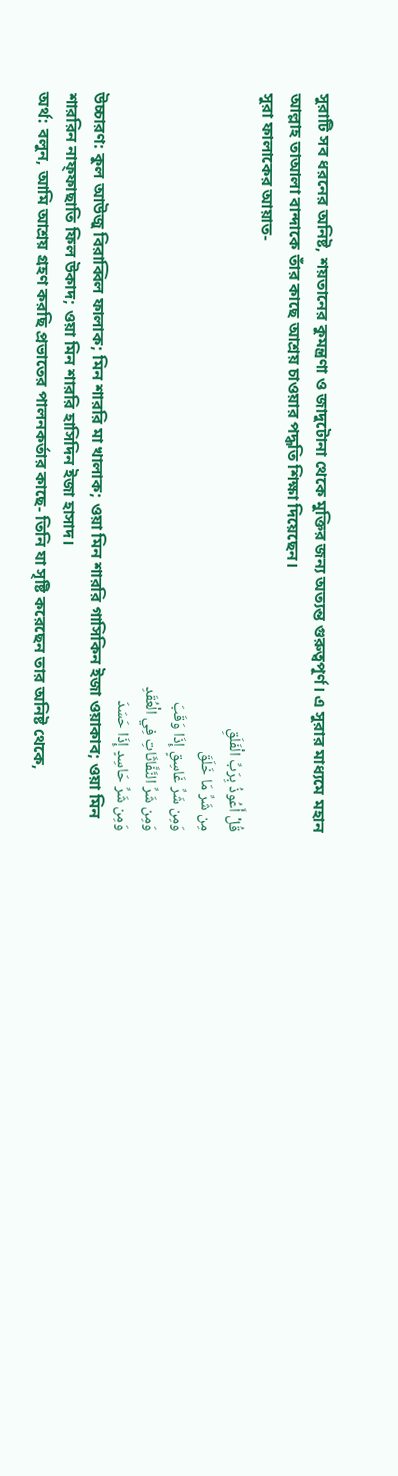সুরাটি সব ধরনের অনিষ্ট, শয়তানের কুমন্ত্রণা ও জাদুটোনা থেকে মুক্তির জন্য অত্যন্ত গুরুত্বপূর্ণ। এ সুরার মাধ্যমে মহান আল্লাহ তাআলা বান্দাকে তাঁর কাছে আশ্রয় চাওয়ার পদ্ধতি শিক্ষা দিয়েছেন।
সুরা ফালাকের আয়াত-
قُلْ أَعُوذُ بِرَبِّ الْفَلَقِ
مِن شَرِّ مَا خَلَقَ
وَمِن شَرِّ غَاسِقٍ إِذَا وَقَبَ
وَمِن شَرِّ النَّفَّاثَاتِ فِي الْعُقَدِ
وَمِن شَرِّ حَاسِدٍ إِذَا حَسَدَ
উচ্চারণ: কুল আউজু বিরাব্বিল ফালাক; মিন শাররি মা খালাক; ওয়া মিন শাররি গাসিকিন ইজা ওয়াকাব; ওয়া মিন শাররিন নাফ্ফাছাতি ফিল উকাদ; ওয়া মিন শাররি হাসিদিন ইজা হাসাদ।
অর্থ: বলুন, আমি আশ্রয় গ্রহণ করছি প্রভাতের পালনকর্তার কাছে- তিনি যা সৃষ্টি করেছেন তার অনিষ্ট থেকে,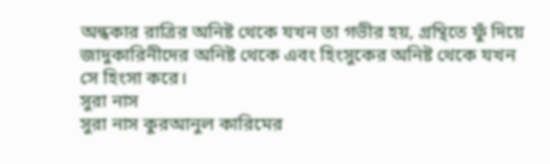অন্ধকার রাত্রির অনিষ্ট থেকে যখন তা গভীর হয়, গ্রন্থিতে ফুঁ দিয়ে জাদুকারিনীদের অনিষ্ট থেকে এবং হিংসুকের অনিষ্ট থেকে যখন সে হিংসা করে।
সুরা নাস
সুরা নাস কুরআনুল কারিমের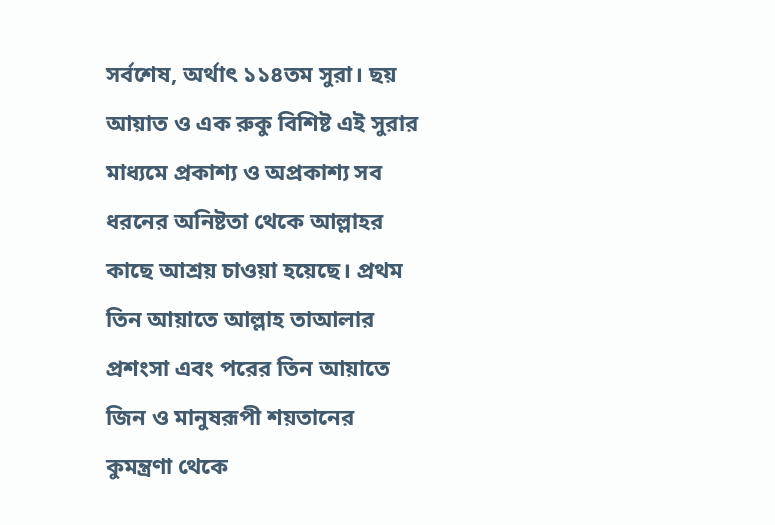সর্বশেষ, অর্থাৎ ১১৪তম সুরা। ছয় আয়াত ও এক রুকু বিশিষ্ট এই সুরার মাধ্যমে প্রকাশ্য ও অপ্রকাশ্য সব ধরনের অনিষ্টতা থেকে আল্লাহর কাছে আশ্রয় চাওয়া হয়েছে। প্রথম তিন আয়াতে আল্লাহ তাআলার প্রশংসা এবং পরের তিন আয়াতে জিন ও মানুষরূপী শয়তানের কুমন্ত্রণা থেকে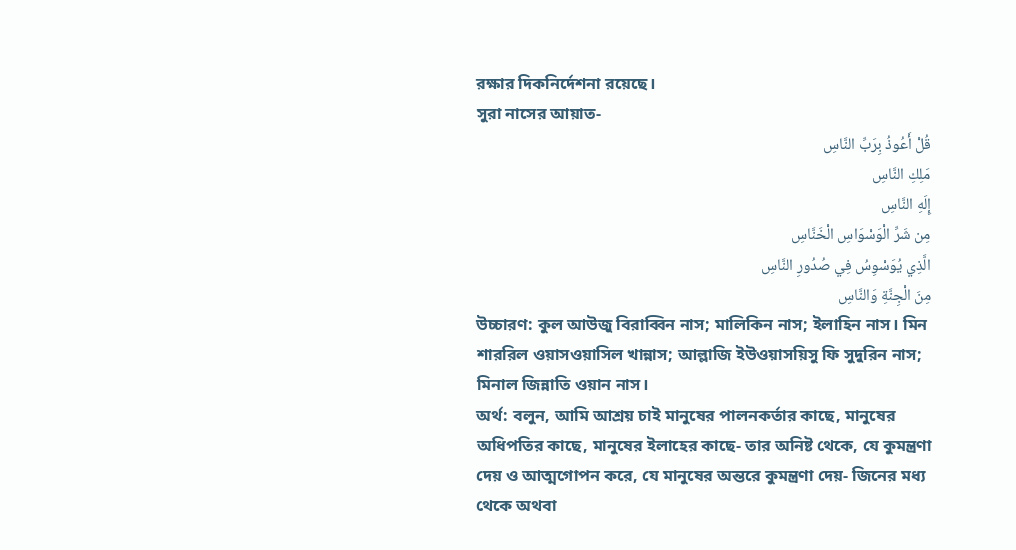রক্ষার দিকনির্দেশনা রয়েছে।
সুরা নাসের আয়াত-
قُلْ أَعُوذُ بِرَبِّ النَّاسِ
مَلِكِ النَّاسِ
إِلَهِ النَّاسِ
مِن شَرِّ الْوَسْوَاسِ الْخَنَّاسِ
الَّذِي يُوَسْوِسُ فِي صُدُورِ النَّاسِ
مِنَ الْجِنَّةِ وَالنَّاسِ
উচ্চারণ: কুল আউজু বিরাব্বিন নাস; মালিকিন নাস; ইলাহিন নাস। মিন শাররিল ওয়াসওয়াসিল খান্নাস; আল্লাজি ইউওয়াসয়িসু ফি সুদুরিন নাস; মিনাল জিন্নাতি ওয়ান নাস।
অর্থ: বলুন, আমি আশ্রয় চাই মানুষের পালনকর্তার কাছে, মানুষের অধিপতির কাছে, মানুষের ইলাহের কাছে- তার অনিষ্ট থেকে, যে কুমন্ত্রণা দেয় ও আত্মগোপন করে, যে মানুষের অন্তরে কুমন্ত্রণা দেয়- জিনের মধ্য থেকে অথবা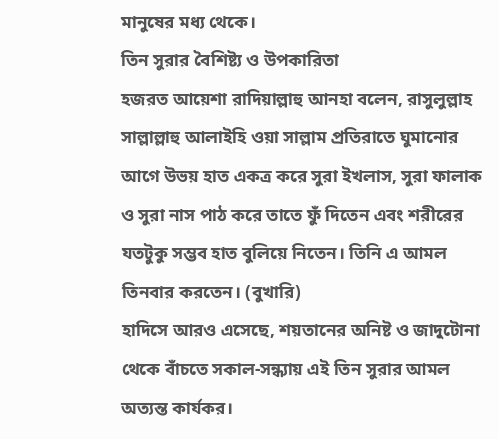মানুষের মধ্য থেকে।
তিন সুরার বৈশিষ্ট্য ও উপকারিতা
হজরত আয়েশা রাদিয়াল্লাহু আনহা বলেন, রাসুলুল্লাহ সাল্লাল্লাহু আলাইহি ওয়া সাল্লাম প্রতিরাতে ঘুমানোর আগে উভয় হাত একত্র করে সুরা ইখলাস, সুরা ফালাক ও সুরা নাস পাঠ করে তাতে ফুঁ দিতেন এবং শরীরের যতটুকু সম্ভব হাত বুলিয়ে নিতেন। তিনি এ আমল তিনবার করতেন। (বুখারি)
হাদিসে আরও এসেছে, শয়তানের অনিষ্ট ও জাদুটোনা থেকে বাঁচতে সকাল-সন্ধ্যায় এই তিন সুরার আমল অত্যন্ত কার্যকর।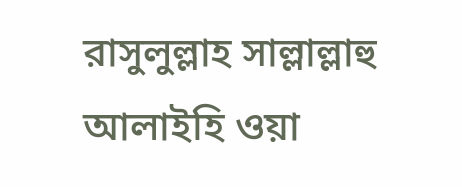রাসুলুল্লাহ সাল্লাল্লাহু আলাইহি ওয়া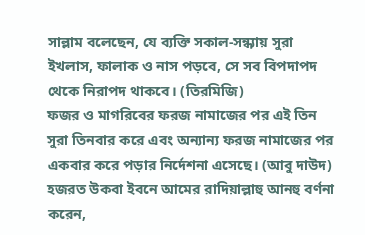সাল্লাম বলেছেন, যে ব্যক্তি সকাল-সন্ধ্যায় সুরা ইখলাস, ফালাক ও নাস পড়বে, সে সব বিপদাপদ থেকে নিরাপদ থাকবে। (তিরমিজি)
ফজর ও মাগরিবের ফরজ নামাজের পর এই তিন সুরা তিনবার করে এবং অন্যান্য ফরজ নামাজের পর একবার করে পড়ার নির্দেশনা এসেছে। (আবু দাউদ)
হজরত উকবা ইবনে আমের রাদিয়াল্লাহু আনহু বর্ণনা করেন,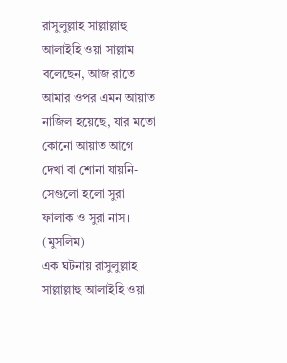রাসুলুল্লাহ সাল্লাল্লাহু আলাইহি ওয়া সাল্লাম বলেছেন, আজ রাতে আমার ওপর এমন আয়াত নাজিল হয়েছে, যার মতো কোনো আয়াত আগে দেখা বা শোনা যায়নি- সেগুলো হলো সুরা ফালাক ও সুরা নাস। (মুসলিম)
এক ঘটনায় রাসুলুল্লাহ সাল্লাল্লাহু আলাইহি ওয়া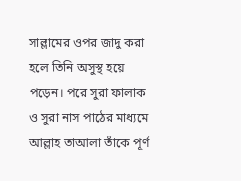সাল্লামের ওপর জাদু করা হলে তিনি অসুস্থ হয়ে পড়েন। পরে সুরা ফালাক ও সুরা নাস পাঠের মাধ্যমে আল্লাহ তাআলা তাঁকে পূর্ণ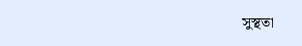সুস্থতা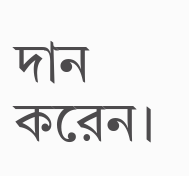দান করেন।